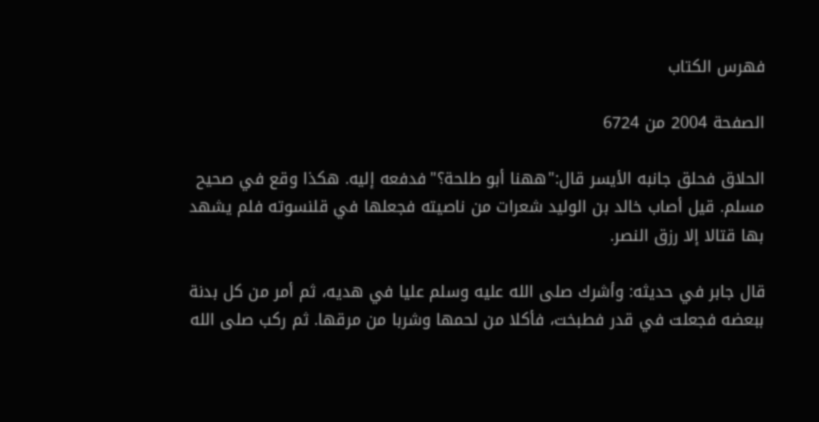فهرس الكتاب

الصفحة 2004 من 6724

الحلاق فحلق جانبه الأيسر قال:"ههنا أبو طلحة؟"فدفعه إليه. هكذا وقع في صحيح مسلم. قيل أصاب خالد بن الوليد شعرات من ناصيته فجعلها في قلنسوته فلم يشهد بها قتالا إلا رزق النصر.

قال جابر في حديثه: وأشرك صلى الله عليه وسلم عليا في هديه، ثم أمر من كل بدنة ببعضه فجعلت في قدر فطبخت، فأكلا من لحمها وشربا من مرقها. ثم ركب صلى الله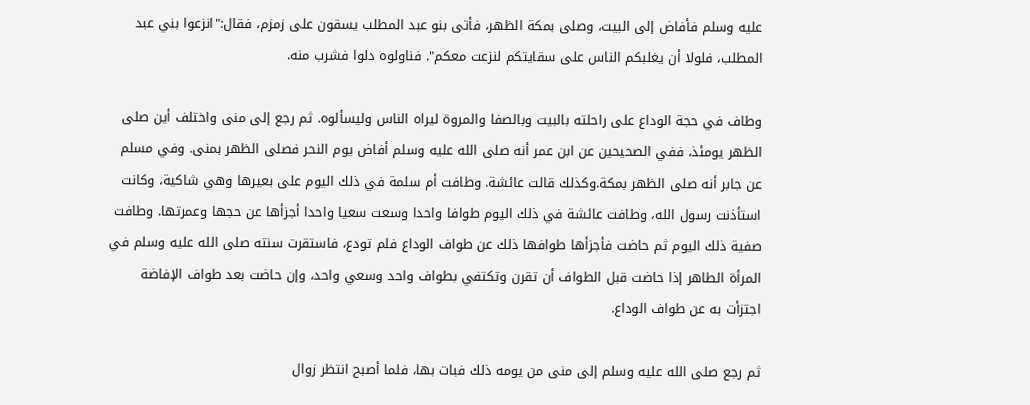عليه وسلم فأفاض إلى البيت، وصلى بمكة الظهر، فأتى بنو عبد المطلب يسقون على زمزم، فقال:"انزعوا بني عبد المطلب، فلولا أن يغلبكم الناس على سقايتكم لنزعت معكم". فناولوه دلوا فشرب منه.

وطاف في حجة الوداع على راحلته بالبيت وبالصفا والمروة ليراه الناس وليسألوه. ثم رجع إلى منى واختلف أين صلى الظهر يومئذ، ففي الصحيحين عن ابن عمر أنه صلى الله عليه وسلم أفاض يوم النحر فصلى الظهر بمنى. وفي مسلم عن جابر أنه صلى الظهر بمكة.وكذلك قالت عائشة. وطافت أم سلمة في ذلك اليوم على بعيرها وهي شاكية، وكانت استأذنت رسول الله، وطافت عائشة في ذلك اليوم طوافا واحدا وسعت سعيا واحدا أجزأها عن حجها وعمرتها. وطافت صفية ذلك اليوم ثم حاضت فأجزأها طوافها ذلك عن طواف الوداع فلم تودع، فاستقرت سنته صلى الله عليه وسلم في المرأة الطاهر إذا حاضت قبل الطواف أن تقرن وتكتفي بطواف واحد وسعي واحد، وإن حاضت بعد طواف الإفاضة اجتزأت به عن طواف الوداع.

ثم رجع صلى الله عليه وسلم إلى منى من يومه ذلك فبات بها، فلما أصبح انتظر زوال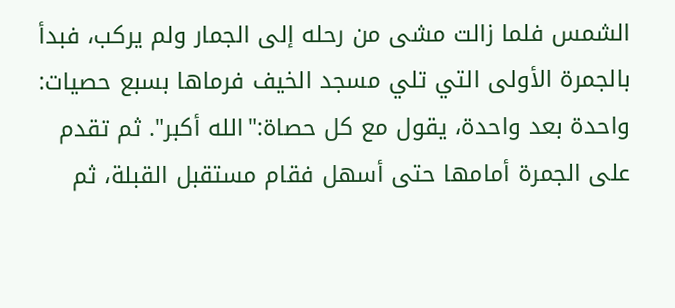الشمس فلما زالت مشى من رحله إلى الجمار ولم يركب، فبدأ بالجمرة الأولى التي تلي مسجد الخيف فرماها بسبع حصيات: واحدة بعد واحدة، يقول مع كل حصاة:"الله أكبر". ثم تقدم على الجمرة أمامها حتى أسهل فقام مستقبل القبلة، ثم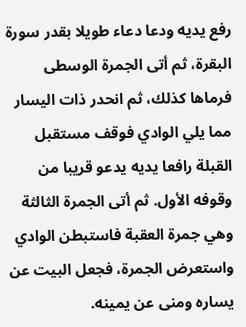رفع يديه ودعا دعاء طويلا بقدر سورة البقرة، ثم أتى الجمرة الوسطى فرماها كذلك، ثم انحدر ذات اليسار مما يلي الوادي فوقف مستقبل القبلة رافعا يديه يدعو قريبا من وقوفه الأول. ثم أتى الجمرة الثالثة وهي جمرة العقبة فاستبطن الوادي واستعرض الجمرة، فجعل البيت عن يساره ومنى عن يمينه.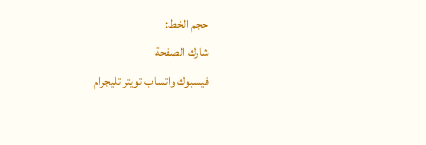حجم الخط:
شارك الصفحة
فيسبوك واتساب تويتر تليجرام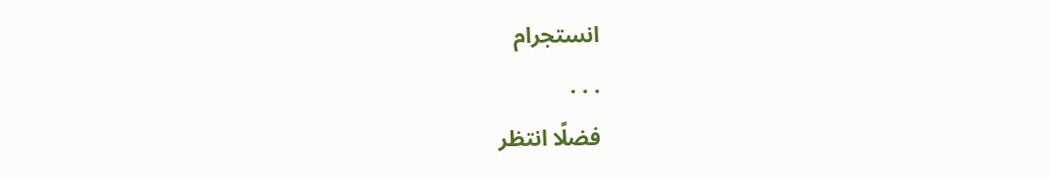انستجرام
. . .
فضلًا انتظر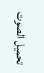تحميل الصوت